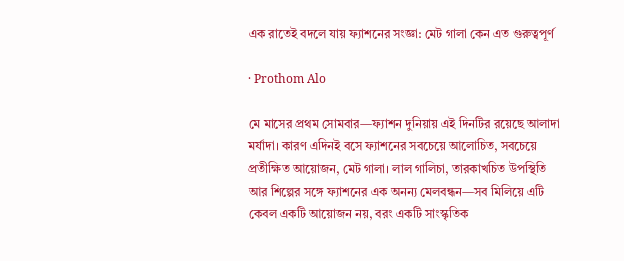এক রাতেই বদলে যায় ফ্যাশনের সংজ্ঞা: মেট গালা কেন এত গুরুত্বপূর্ণ

· Prothom Alo

মে মাসের প্রথম সোমবার—ফ্যাশন দুনিয়ায় এই দিনটির রয়েছে আলাদা মর্যাদা। কারণ এদিনই বসে ফ্যাশনের সবচেয়ে আলোচিত, সবচেয়ে প্রতীক্ষিত আয়োজন, মেট গালা। লাল গালিচা, তারকাখচিত উপস্থিতি আর শিল্পের সঙ্গে ফ্যাশনের এক অনন্য মেলবন্ধন—সব মিলিয়ে এটি কেবল একটি আয়োজন নয়, বরং একটি সাংস্কৃতিক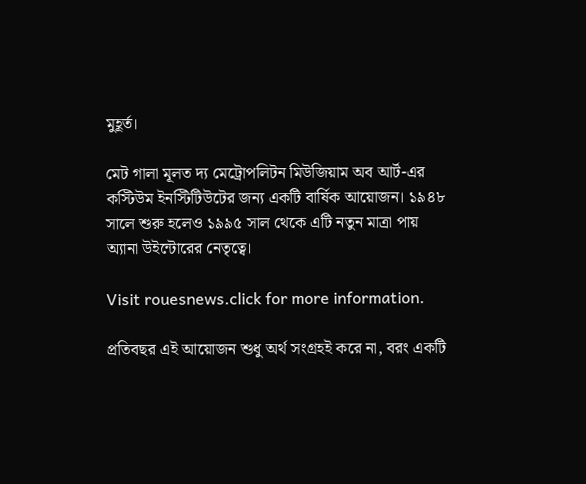মুহূর্ত।

মেট গালা মূলত দ্য মেট্রোপলিটন মিউজিয়াম অব আর্ট-এর কস্টিউম ইনস্টিটিউটের জন্য একটি বার্ষিক আয়োজন। ১৯৪৮ সালে শুরু হলেও ১৯৯৫ সাল থেকে এটি নতুন মাত্রা পায় অ্যানা উইন্টোরের নেতৃত্বে।

Visit rouesnews.click for more information.

প্রতিবছর এই আয়োজন শুধু অর্থ সংগ্রহই করে না, বরং একটি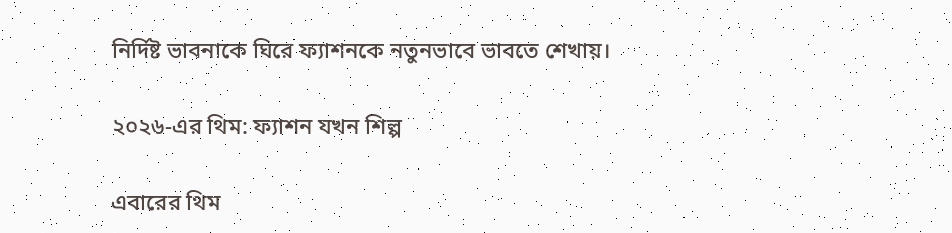নির্দিষ্ট ভাবনাকে ঘিরে ফ্যাশনকে নতুনভাবে ভাবতে শেখায়।

২০২৬-এর থিম: ফ্যাশন যখন শিল্প

এবারের থিম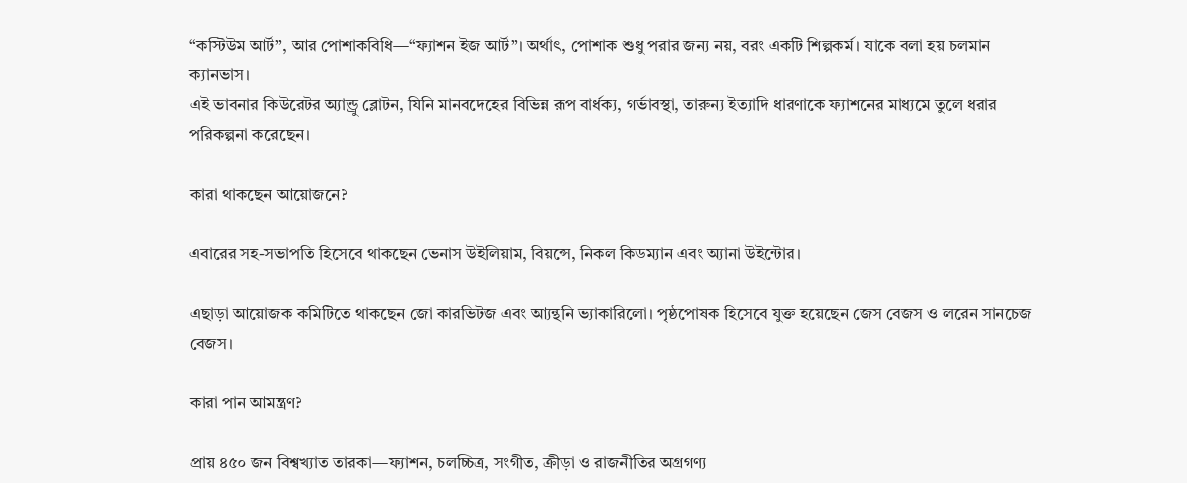“কস্টিউম আর্ট”, আর পোশাকবিধি—“ফ্যাশন ইজ আর্ট”। অর্থাৎ, পোশাক শুধু পরার জন্য নয়, বরং একটি শিল্পকর্ম। যাকে বলা হয় চলমান ক্যানভাস।
এই ভাবনার কিউরেটর অ্যান্ড্রু ব্লোটন, যিনি মানবদেহের বিভিন্ন রূপ বার্ধক্য, গর্ভাবস্থা, তারুন্য ইত্যাদি ধারণাকে ফ্যাশনের মাধ্যমে তুলে ধরার পরিকল্পনা করেছেন।

কারা থাকছেন আয়োজনে?

এবারের সহ-সভাপতি হিসেবে থাকছেন ভেনাস উইলিয়াম, বিয়ন্সে, নিকল কিডম্যান এবং অ্যানা উইন্টোর।

এছাড়া আয়োজক কমিটিতে থাকছেন জো কারভিটজ এবং আ্যন্থনি ভ্যাকারিলো। পৃষ্ঠপোষক হিসেবে যুক্ত হয়েছেন জেস বেজস ও লরেন সানচেজ বেজস।

কারা পান আমন্ত্রণ?

প্রায় ৪৫০ জন বিশ্বখ্যাত তারকা—ফ্যাশন, চলচ্চিত্র, সংগীত, ক্রীড়া ও রাজনীতির অগ্রগণ্য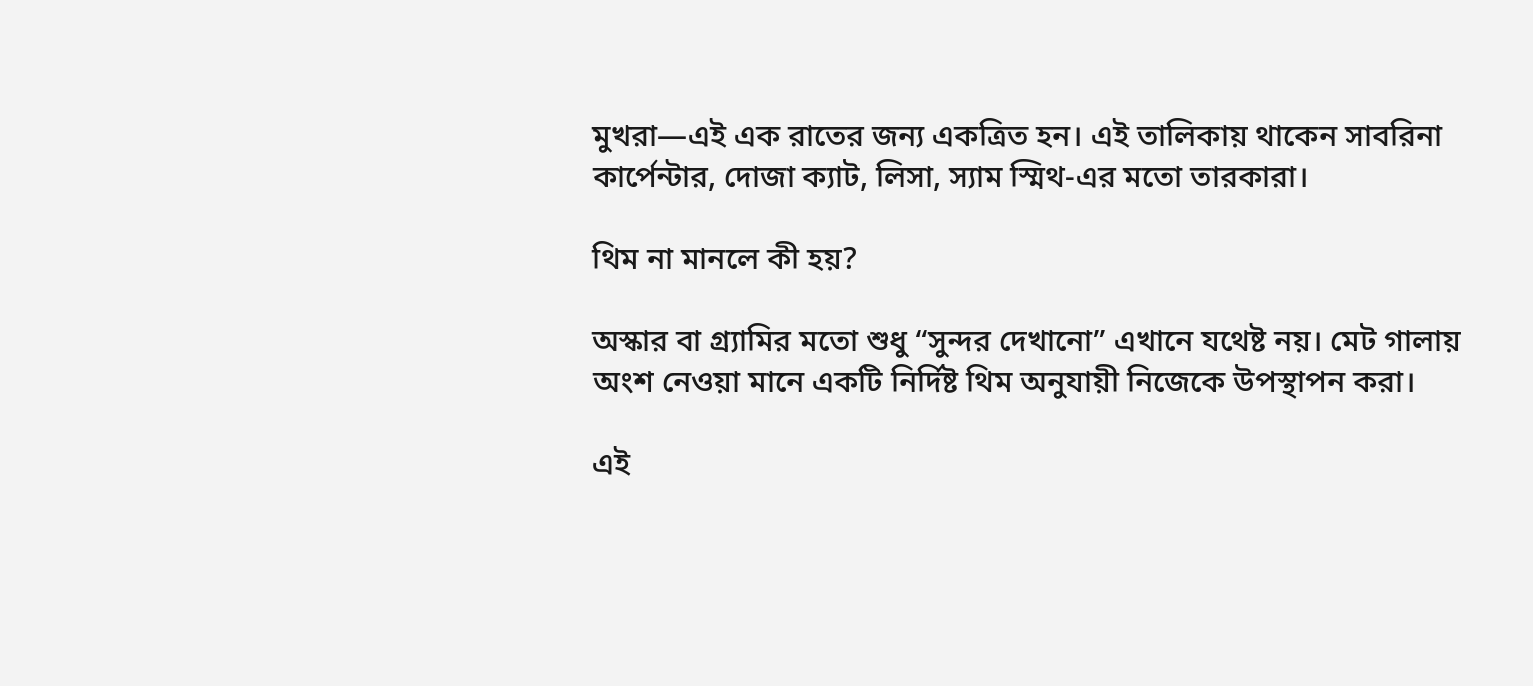মুখরা—এই এক রাতের জন্য একত্রিত হন। এই তালিকায় থাকেন সাবরিনা কার্পেন্টার, দোজা ক্যাট, লিসা, স্যাম স্মিথ-এর মতো তারকারা।

থিম না মানলে কী হয়?

অস্কার বা গ্র্যামির মতো শুধু “সুন্দর দেখানো” এখানে যথেষ্ট নয়। মেট গালায় অংশ নেওয়া মানে একটি নির্দিষ্ট থিম অনুযায়ী নিজেকে উপস্থাপন করা।

এই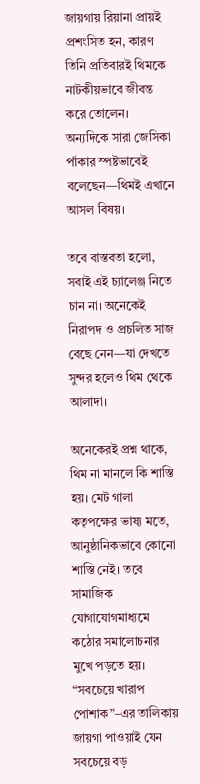জায়গায় রিয়ানা প্রায়ই প্রশংসিত হন, কারণ তিনি প্রতিবারই থিমকে নাটকীয়ভাবে জীবন্ত করে তোলেন। অন্যদিকে সারা জেসিকা র্পাকার স্পষ্টভাবেই বলেছেন—থিমই এখানে আসল বিষয়।

তবে বাস্তবতা হলো, সবাই এই চ্যালেঞ্জ নিতে চান না। অনেকেই নিরাপদ ও প্রচলিত সাজ বেছে নেন—যা দেখতে সুন্দর হলেও থিম থেকে আলাদা।

অনেকেরই প্রশ্ন থাকে, থিম না মানলে কি শাস্তি হয়। মেট গালা কতৃপক্ষের ভাষ্য মতে, আনুষ্ঠানিকভাবে কোনো শাস্তি নেই। তবে সামাজিক যোগাযোগমাধ্যমে কঠোর সমালোচনার মুখে পড়তে হয়। “সবচেয়ে খারাপ পোশাক”–এর তালিকায় জায়গা পাওয়াই যেন সবচেয়ে বড়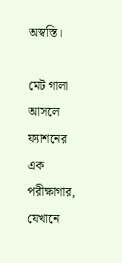অস্বস্তি।

মেট গালা আসলে ফ্যাশনের এক পরীক্ষাগার, যেখানে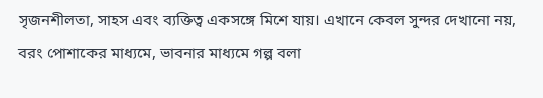সৃজনশীলতা, সাহস এবং ব্যক্তিত্ব একসঙ্গে মিশে যায়। এখানে কেবল সুন্দর দেখানো নয়, বরং পোশাকের মাধ্যমে, ভাবনার মাধ্যমে গল্প বলা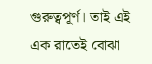গুরুত্বপূর্ণ। তাই এই এক রাতেই বোঝা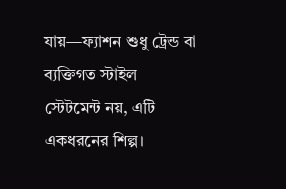যায়—ফ্যাশন শুধু ট্রেন্ড বা ব্যক্তিগত স্টাইল স্টেটমেন্ট নয়, এটি একধরনের শিল্প।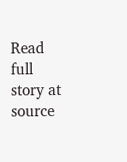Read full story at source